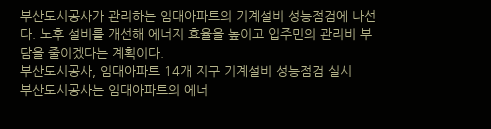부산도시공사가 관리하는 임대아파트의 기계설비 성능점검에 나선다. 노후 설비를 개선해 에너지 효율을 높이고 입주민의 관리비 부담을 줄이겠다는 계획이다.
부산도시공사, 임대아파트 14개 지구 기계설비 성능점검 실시
부산도시공사는 임대아파트의 에너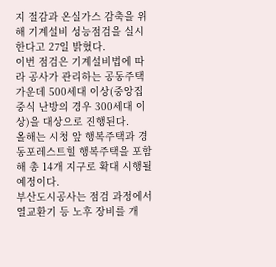지 절감과 온실가스 감축을 위해 기계설비 성능점검을 실시한다고 27일 밝혔다.
이번 점검은 기계설비법에 따라 공사가 관리하는 공동주택 가운데 500세대 이상(중앙집중식 난방의 경우 300세대 이상)을 대상으로 진행된다.
올해는 시청 앞 행복주택과 경동포레스트힐 행복주택을 포함해 총 14개 지구로 확대 시행될 예정이다.
부산도시공사는 점검 과정에서 열교환기 등 노후 장비를 개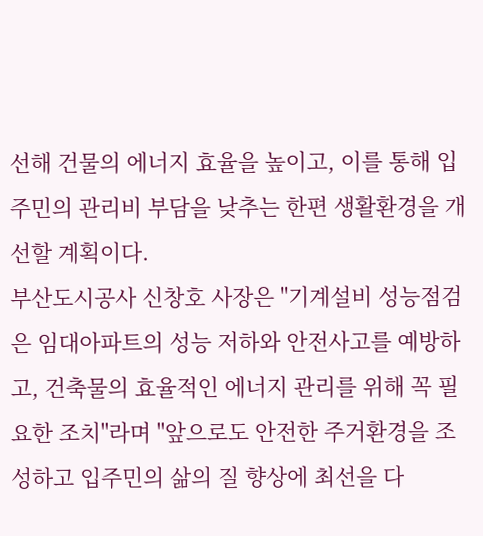선해 건물의 에너지 효율을 높이고, 이를 통해 입주민의 관리비 부담을 낮추는 한편 생활환경을 개선할 계획이다.
부산도시공사 신창호 사장은 "기계설비 성능점검은 임대아파트의 성능 저하와 안전사고를 예방하고, 건축물의 효율적인 에너지 관리를 위해 꼭 필요한 조치"라며 "앞으로도 안전한 주거환경을 조성하고 입주민의 삶의 질 향상에 최선을 다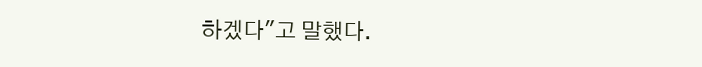하겠다"고 말했다.